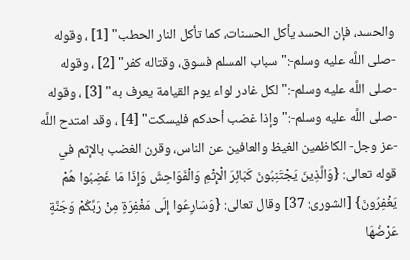والحسد، فإن الحسد يأكل الحسنات، كما تأكل النار الحطب" [1] ، وقوله -صلى اللَّه عليه وسلم-:"سباب المسلم فسوق، وقتاله كفر" [2] ، وقوله -صلى اللَّه عليه وسلم-:"لكل غادر لواء يوم القيامة يعرف به" [3] ، وقوله -صلى اللَّه عليه وسلم-:"وإذا غضب أحدكم فليسكت" [4] ، وقد امتدح اللَّه -عز وجل- الكاظمين الغيظ والعافين عن الناس، وقرن الغضب بالإثم في قوله تعالى: {وَالَّذِينَ يَجْتَنِبُونَ كَبَائِرَ الْإِثْمِ وَالْفَوَاحِشَ وَإِذَا مَا غَضِبُوا هُمْ يَغْفِرُونَ} [الشورى: 37] وقال تعالى: {وَسَارِعُوا إِلَى مَغْفِرَةٍ مِنْ رَبِّكُمْ وَجَنَّةٍ عَرْضُهَا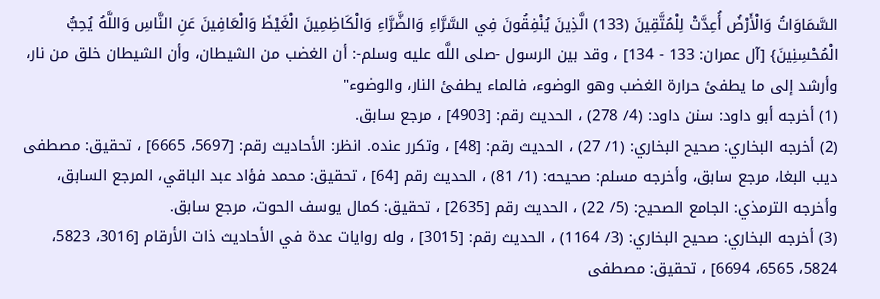السَّمَاوَاتُ وَالْأَرْضُ أُعِدَّتْ لِلْمُتَّقِينَ (133) الَّذِينَ يُنْفِقُونَ فِي السَّرَّاءِ وَالضَّرَّاءِ وَالْكَاظِمِينَ الْغَيْظَ وَالْعَافِينَ عَنِ النَّاسِ وَاللَّهُ يُحِبُّ الْمُحْسِنِينَ} [آل عمران: 133 - 134] ، وقد بين الرسول -صلى اللَّه عليه وسلم-: أن الغضب من الشيطان، وأن الشيطان خلق من نار، وأرشد إلى ما يطفئ حرارة الغضب وهو الوضوء، فالماء يطفئ النار، والوضوء"
(1) أخرجه أبو داود: سنن داود: (4/ 278) ، الحديث رقم: [4903] ، مرجع سابق.
(2) أخرجه البخاري: صحيح البخاري: (1/ 27) ، الحديث رقم: [48] ، وتكرر عنده. انظر: الأحاديث رقم: [5697، 6665] ، تحقيق: مصطفى ديب البغا، مرجع سابق، وأخرجه مسلم: صحيحه: (1/ 81) ، الحديث رقم [64] ، تحقيق: محمد فؤاد عبد الباقي، المرجع السابق، وأخرجه الترمذي: الجامع الصحيح: (5/ 22) ، الحديث رقم [2635] ، تحقيق: كمال يوسف الحوت، مرجع سابق.
(3) أخرجه البخاري: صحيح البخاري: (3/ 1164) ، الحديث رقم: [3015] ، وله روايات عدة في الأحاديث ذات الأرقام [3016، 5823، 5824، 6565، 6694] ، تحقيق: مصطفى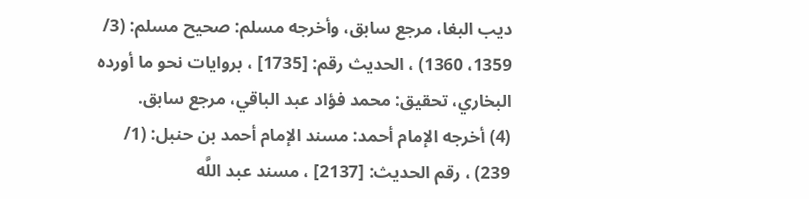ديب البغا، مرجع سابق، وأخرجه مسلم: صحيح مسلم: (3/ 1359، 1360) ، الحديث رقم: [1735] ، بروايات نحو ما أورده البخاري، تحقيق: محمد فؤاد عبد الباقي، مرجع سابق.
(4) أخرجه الإمام أحمد: مسند الإمام أحمد بن حنبل: (1/ 239) ، رقم الحديث: [2137] ، مسند عبد اللَّه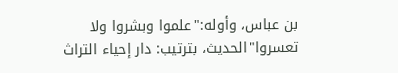بن عباس، وأوله:"علموا وبشروا ولا تعسروا"الحديث، بترتيب: دار إحياء التراث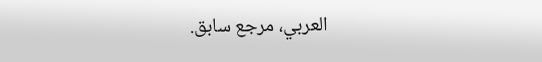العربي، مرجع سابق.